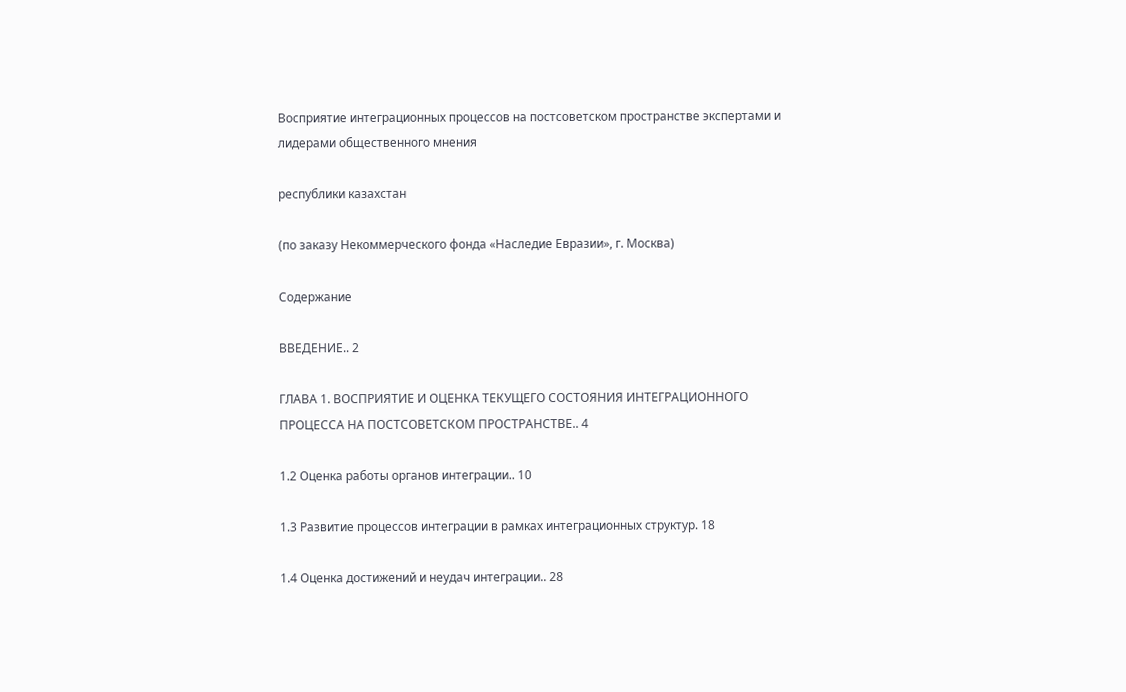Восприятие интеграционных процессов на постсоветском пространстве экспертами и лидерами общественного мнения

республики казахстан

(по заказу Некоммерческого фонда «Наследие Евразии», г. Москва)

Содержание

ВВЕДЕНИЕ.. 2

ГЛАВА 1. ВОСПРИЯТИЕ И ОЦЕНКА ТЕКУЩЕГО СОСТОЯНИЯ ИНТЕГРАЦИОННОГО ПРОЦЕССА НА ПОСТСОВЕТСКОМ ПРОСТРАНСТВЕ.. 4

1.2 Оценка работы органов интеграции.. 10

1.3 Развитие процессов интеграции в рамках интеграционных структур. 18

1.4 Оценка достижений и неудач интеграции.. 28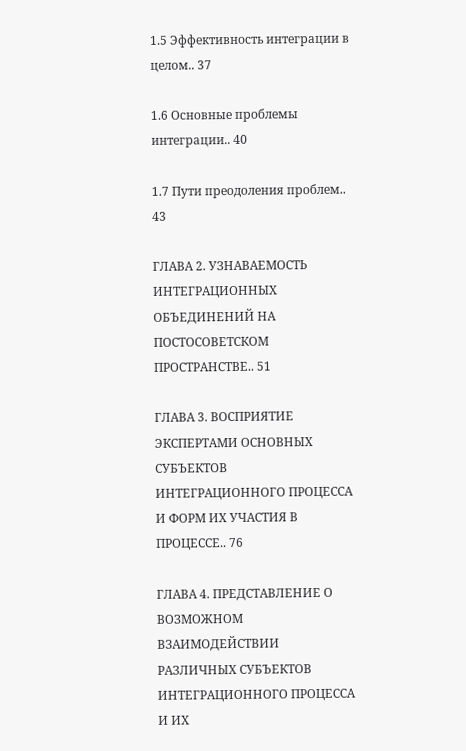1.5 Эффективность интеграции в целом.. 37

1.6 Основные проблемы интеграции.. 40

1.7 Пути преодоления проблем.. 43

ГЛАВА 2. УЗНАВАЕМОСТЬ ИНТЕГРАЦИОННЫХ ОБЪЕДИНЕНИЙ НА ПОСТОСОВЕТСКОМ ПРОСТРАНСТВЕ.. 51

ГЛАВА 3. ВОСПРИЯТИЕ ЭКСПЕРТАМИ ОСНОВНЫХ СУБЪЕКТОВ ИНТЕГРАЦИОННОГО ПРОЦЕССА И ФОРМ ИХ УЧАСТИЯ В ПРОЦЕССЕ.. 76

ГЛАВА 4. ПРЕДСТАВЛЕНИЕ О ВОЗМОЖНОМ ВЗАИМОДЕЙСТВИИ РАЗЛИЧНЫХ СУБЪЕКТОВ ИНТЕГРАЦИОННОГО ПРОЦЕССА И ИХ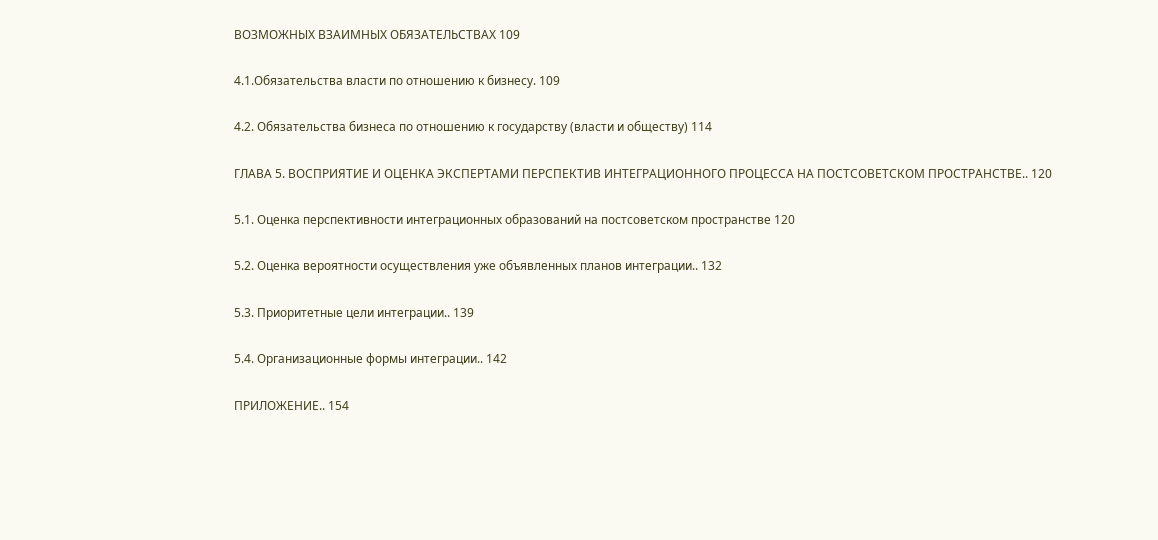ВОЗМОЖНЫХ ВЗАИМНЫХ ОБЯЗАТЕЛЬСТВАХ 109

4.1.Обязательства власти по отношению к бизнесу. 109

4.2. Обязательства бизнеса по отношению к государству (власти и обществу) 114

ГЛАВА 5. ВОСПРИЯТИЕ И ОЦЕНКА ЭКСПЕРТАМИ ПЕРСПЕКТИВ ИНТЕГРАЦИОННОГО ПРОЦЕССА НА ПОСТСОВЕТСКОМ ПРОСТРАНСТВЕ.. 120

5.1. Оценка перспективности интеграционных образований на постсоветском пространстве 120

5.2. Оценка вероятности осуществления уже объявленных планов интеграции.. 132

5.3. Приоритетные цели интеграции.. 139

5.4. Организационные формы интеграции.. 142

ПРИЛОЖЕНИЕ.. 154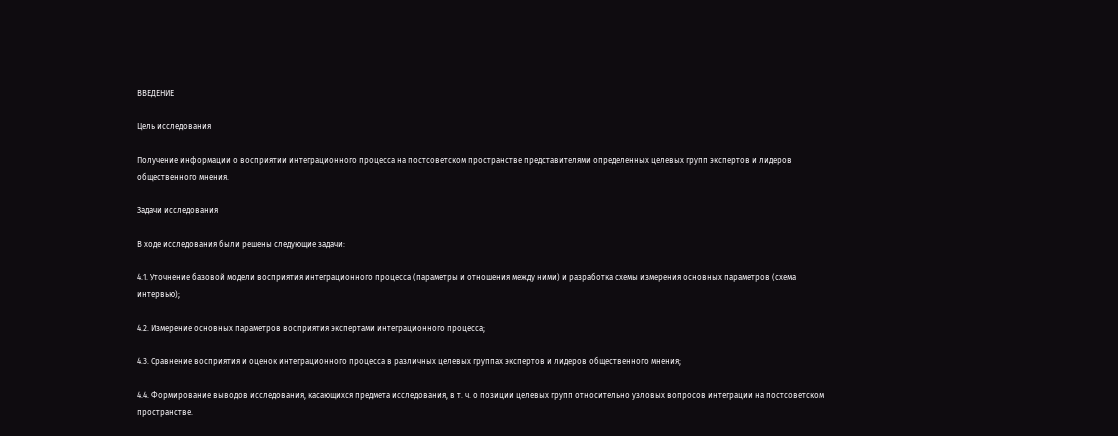ВВЕДЕНИЕ

Цель исследования

Получение информации о восприятии интеграционного процесса на постсоветском пространстве представителями определенных целевых групп экспертов и лидеров общественного мнения.

Задачи исследования

В ходе исследования были решены следующие задачи:

4.1. Уточнение базовой модели восприятия интеграционного процесса (параметры и отношения между ними) и разработка схемы измерения основных параметров (схема интервью);

4.2. Измерение основных параметров восприятия экспертами интеграционного процесса;

4.3. Сравнение восприятия и оценок интеграционного процесса в различных целевых группах экспертов и лидеров общественного мнения;

4.4. Формирование выводов исследования, касающихся предмета исследования, в т. ч. о позиции целевых групп относительно узловых вопросов интеграции на постсоветском пространстве.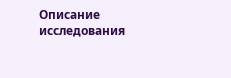Описание исследования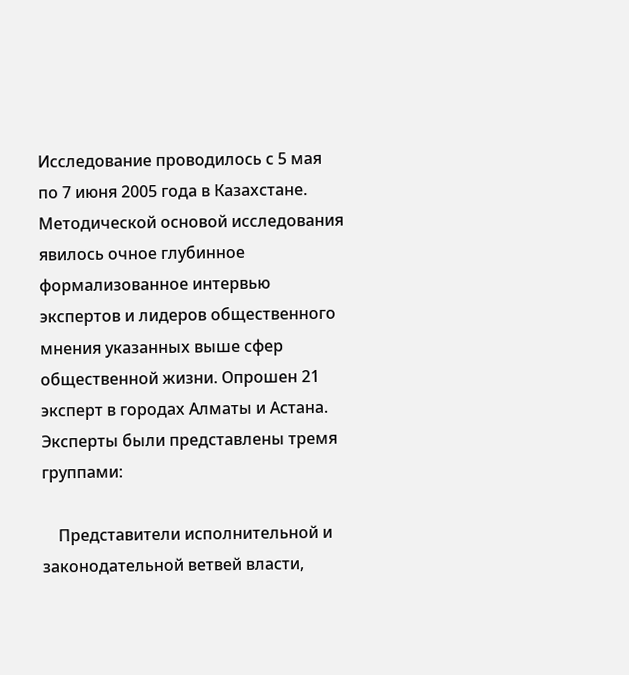Исследование проводилось с 5 мая по 7 июня 2005 года в Казахстане. Методической основой исследования явилось очное глубинное формализованное интервью экспертов и лидеров общественного мнения указанных выше сфер общественной жизни. Опрошен 21 эксперт в городах Алматы и Астана. Эксперты были представлены тремя группами:

    Представители исполнительной и законодательной ветвей власти,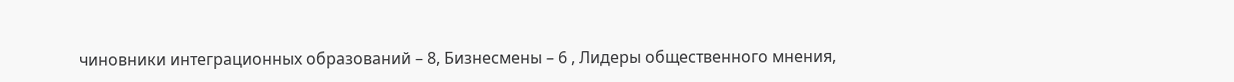чиновники интеграционных образований – 8, Бизнесмены – 6 , Лидеры общественного мнения,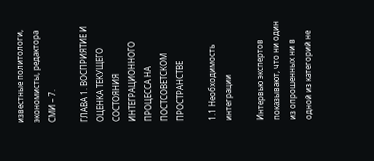известные политологи, экономисты, редактора СМИ – 7.

ГЛАВА 1. ВОСПРИЯТИЕ И ОЦЕНКА ТЕКУЩЕГО СОСТОЯНИЯ ИНТЕГРАЦИОННОГО ПРОЦЕССА НА ПОСТСОВЕТСКОМ ПРОСТРАНСТВЕ

1.1 Необходимость интеграции

Интервью экспертов показывают, что ни один из опрошенных ни в одной из категорий не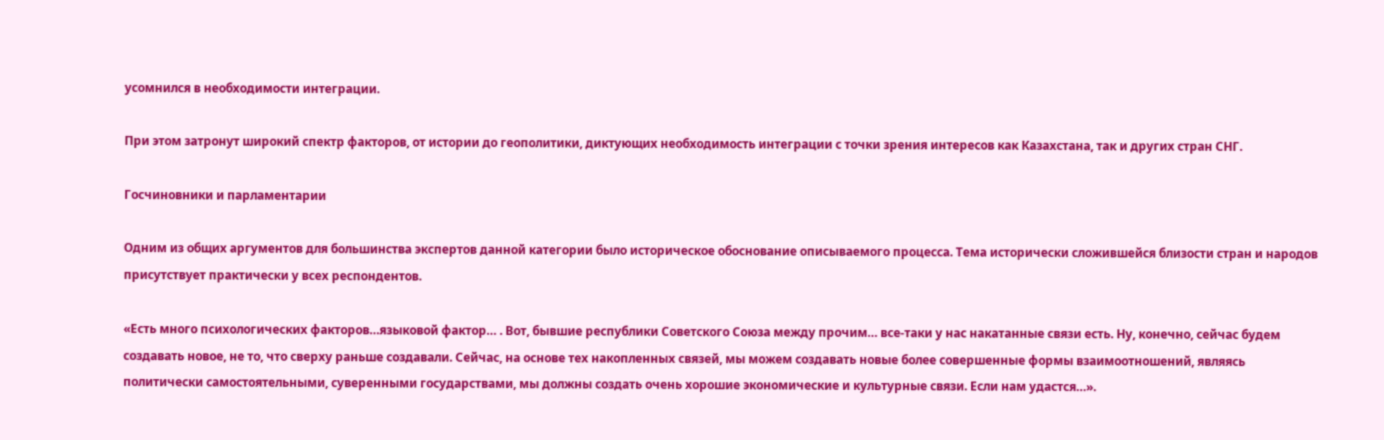усомнился в необходимости интеграции.

При этом затронут широкий спектр факторов, от истории до геополитики, диктующих необходимость интеграции с точки зрения интересов как Казахстана, так и других стран СНГ.

Госчиновники и парламентарии

Одним из общих аргументов для большинства экспертов данной категории было историческое обоснование описываемого процесса. Тема исторически сложившейся близости стран и народов присутствует практически у всех респондентов.

«Есть много психологических факторов…языковой фактор… . Вот, бывшие республики Советского Союза между прочим… все-таки у нас накатанные связи есть. Ну, конечно, сейчас будем создавать новое, не то, что сверху раньше создавали. Сейчас, на основе тех накопленных связей, мы можем создавать новые более совершенные формы взаимоотношений, являясь политически самостоятельными, суверенными государствами, мы должны создать очень хорошие экономические и культурные связи. Если нам удастся…».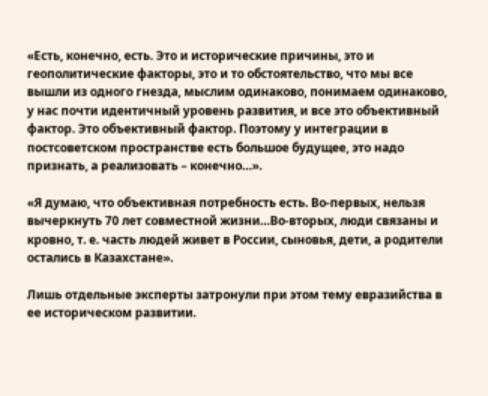«Есть, конечно, есть. Это и исторические причины, это и геополитические факторы, это и то обстоятельство, что мы все вышли из одного гнезда, мыслим одинаково, понимаем одинаково, у нас почти идентичный уровень развития, и все это объективный фактор. Это объективный фактор. Поэтому у интеграции в постсоветском пространстве есть большое будущее, это надо признать, а реализовать – конечно…».

«Я думаю, что объективная потребность есть. Во-первых, нельзя вычеркнуть 70 лет совместной жизни…Во-вторых, люди связаны и кровно, т. е. часть людей живет в России, сыновья, дети, а родители остались в Казахстане».

Лишь отдельные эксперты затронули при этом тему евразийства в ее историческом развитии.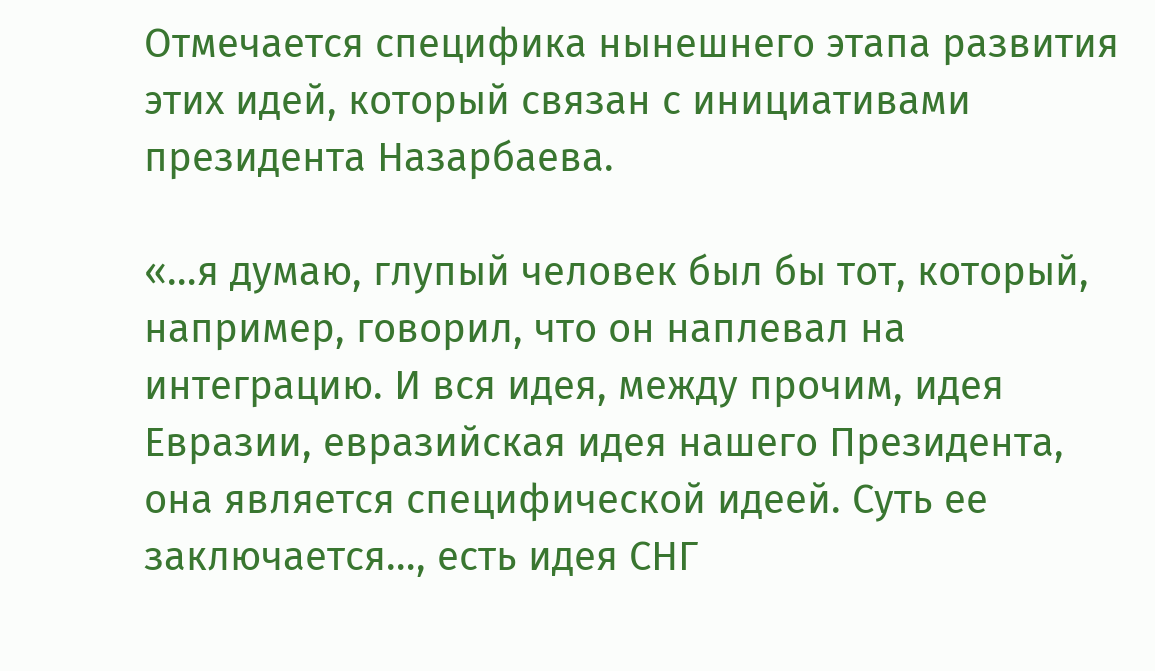Отмечается специфика нынешнего этапа развития этих идей, который связан с инициативами президента Назарбаева.

«…я думаю, глупый человек был бы тот, который, например, говорил, что он наплевал на интеграцию. И вся идея, между прочим, идея Евразии, евразийская идея нашего Президента, она является специфической идеей. Суть ее заключается…, есть идея СНГ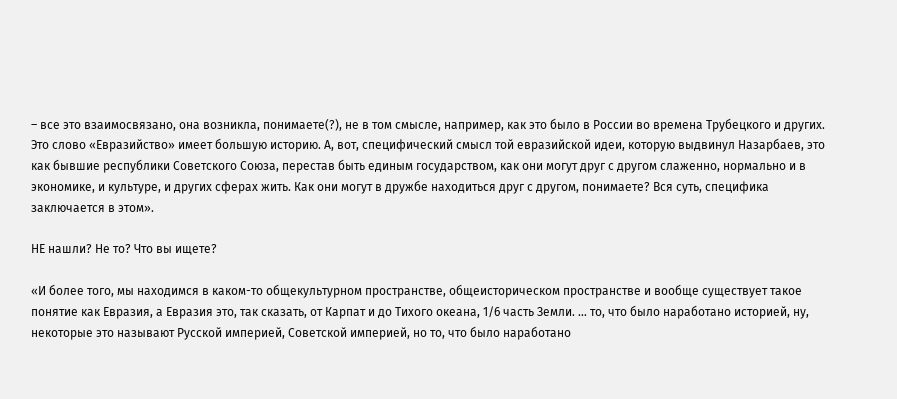– все это взаимосвязано, она возникла, понимаете(?), не в том смысле, например, как это было в России во времена Трубецкого и других. Это слово «Евразийство» имеет большую историю. А, вот, специфический смысл той евразийской идеи, которую выдвинул Назарбаев, это как бывшие республики Советского Союза, перестав быть единым государством, как они могут друг с другом слаженно, нормально и в экономике, и культуре, и других сферах жить. Как они могут в дружбе находиться друг с другом, понимаете? Вся суть, специфика заключается в этом».

НЕ нашли? Не то? Что вы ищете?

«И более того, мы находимся в каком-то общекультурном пространстве, общеисторическом пространстве и вообще существует такое понятие как Евразия, а Евразия это, так сказать, от Карпат и до Тихого океана, 1/6 часть Земли. … то, что было наработано историей, ну, некоторые это называют Русской империей, Советской империей, но то, что было наработано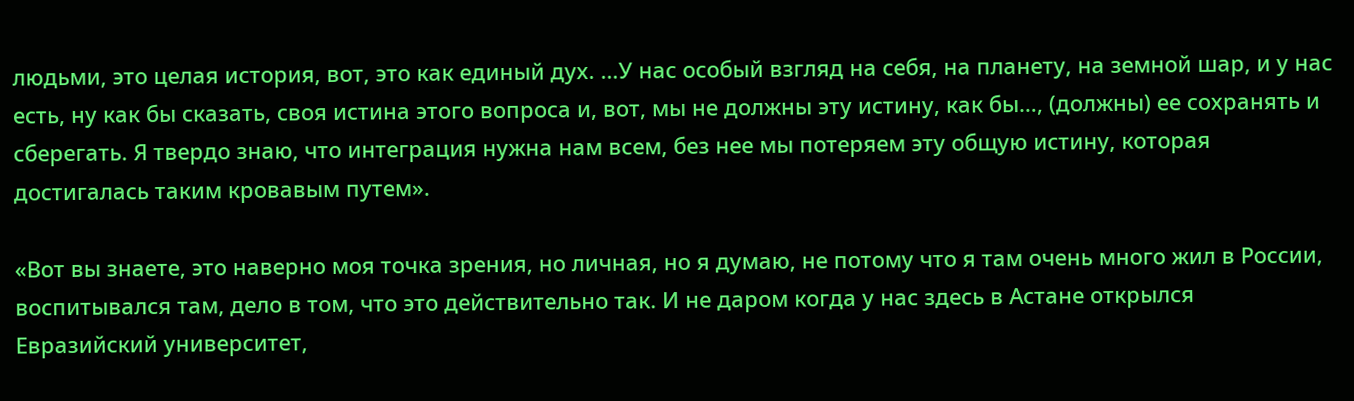людьми, это целая история, вот, это как единый дух. …У нас особый взгляд на себя, на планету, на земной шар, и у нас есть, ну как бы сказать, своя истина этого вопроса и, вот, мы не должны эту истину, как бы…, (должны) ее сохранять и сберегать. Я твердо знаю, что интеграция нужна нам всем, без нее мы потеряем эту общую истину, которая достигалась таким кровавым путем».

«Вот вы знаете, это наверно моя точка зрения, но личная, но я думаю, не потому что я там очень много жил в России, воспитывался там, дело в том, что это действительно так. И не даром когда у нас здесь в Астане открылся Евразийский университет,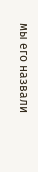мы его назвали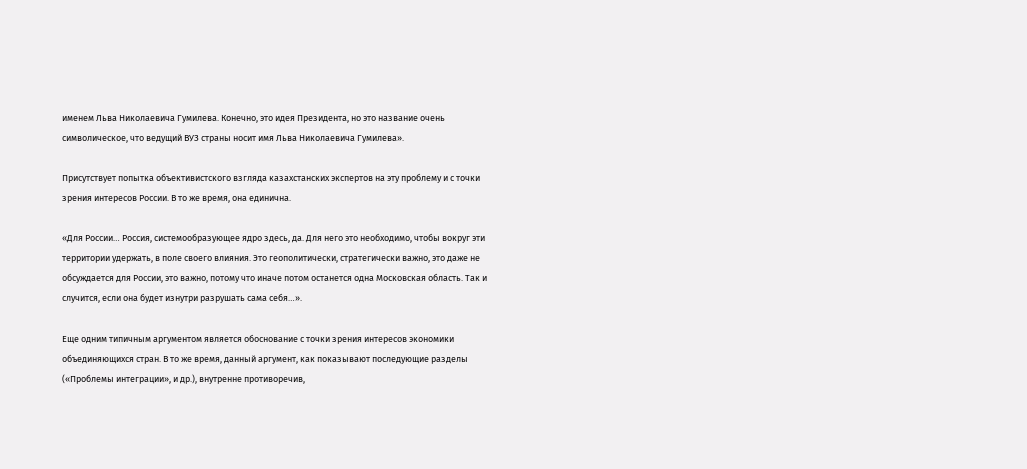именем Льва Николаевича Гумилева. Конечно, это идея Президента, но это название очень символическое, что ведущий ВУЗ страны носит имя Льва Николаевича Гумилева».

Присутствует попытка объективистского взгляда казахстанских экспертов на эту проблему и с точки зрения интересов России. В то же время, она единична.

«Для России… Россия, системообразующее ядро здесь, да. Для него это необходимо, чтобы вокруг эти территории удержать, в поле своего влияния. Это геополитически, стратегически важно, это даже не обсуждается для России, это важно, потому что иначе потом останется одна Московская область. Так и случится, если она будет изнутри разрушать сама себя…».

Еще одним типичным аргументом является обоснование с точки зрения интересов экономики объединяющихся стран. В то же время, данный аргумент, как показывают последующие разделы («Проблемы интеграции», и др.), внутренне противоречив,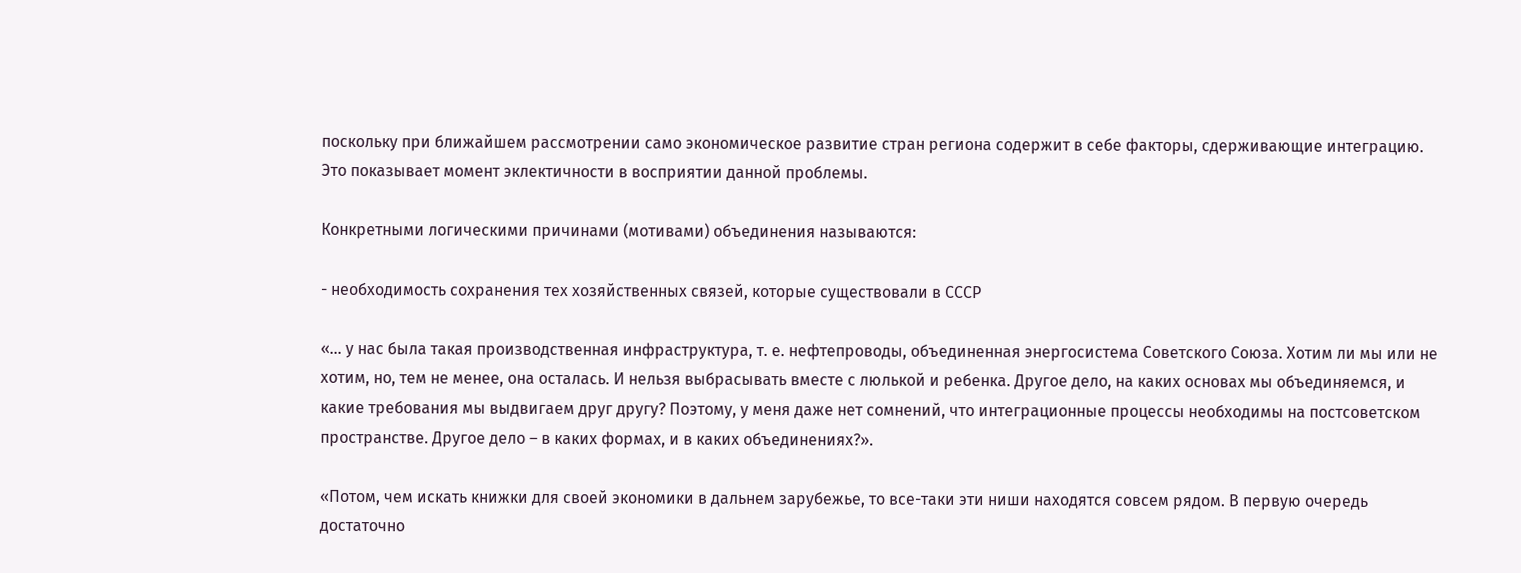поскольку при ближайшем рассмотрении само экономическое развитие стран региона содержит в себе факторы, сдерживающие интеграцию. Это показывает момент эклектичности в восприятии данной проблемы.

Конкретными логическими причинами (мотивами) объединения называются:

- необходимость сохранения тех хозяйственных связей, которые существовали в СССР

«… у нас была такая производственная инфраструктура, т. е. нефтепроводы, объединенная энергосистема Советского Союза. Хотим ли мы или не хотим, но, тем не менее, она осталась. И нельзя выбрасывать вместе с люлькой и ребенка. Другое дело, на каких основах мы объединяемся, и какие требования мы выдвигаем друг другу? Поэтому, у меня даже нет сомнений, что интеграционные процессы необходимы на постсоветском пространстве. Другое дело – в каких формах, и в каких объединениях?».

«Потом, чем искать книжки для своей экономики в дальнем зарубежье, то все-таки эти ниши находятся совсем рядом. В первую очередь достаточно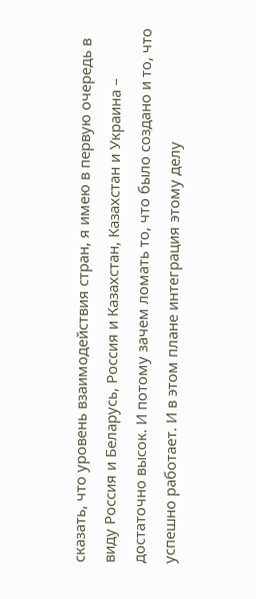сказать, что уровень взаимодействия стран, я имею в первую очередь в виду Россия и Беларусь, Россия и Казахстан, Казахстан и Украина – достаточно высок. И потому зачем ломать то, что было создано и то, что успешно работает. И в этом плане интеграция этому делу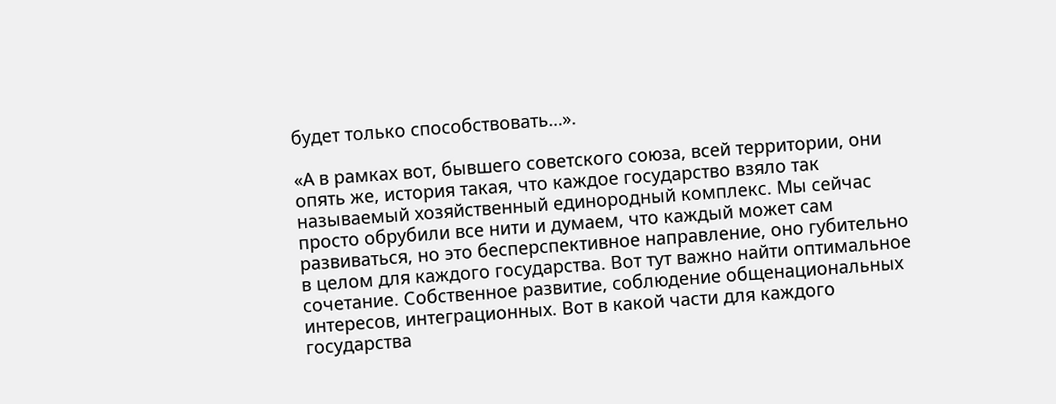будет только способствовать…».

«А в рамках вот, бывшего советского союза, всей территории, они опять же, история такая, что каждое государство взяло так называемый хозяйственный единородный комплекс. Мы сейчас просто обрубили все нити и думаем, что каждый может сам развиваться, но это бесперспективное направление, оно губительно в целом для каждого государства. Вот тут важно найти оптимальное сочетание. Собственное развитие, соблюдение общенациональных интересов, интеграционных. Вот в какой части для каждого государства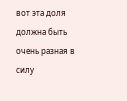вот эта доля должна быть очень разная в силу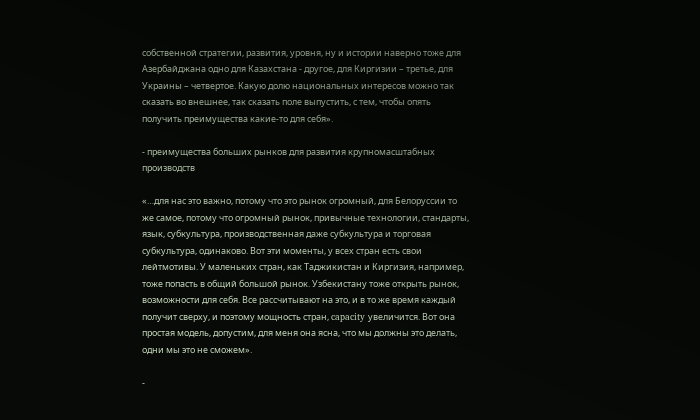собственной стратегии, развития, уровня, ну и истории наверно тоже для Азербайджана одно для Казахстана - другое, для Киргизии – третье, для Украины – четвертое. Какую долю национальных интересов можно так сказать во внешнее, так сказать поле выпустить, с тем, чтобы опять получить преимущества какие-то для себя».

- преимущества больших рынков для развития крупномасштабных производств

«…для нас это важно, потому что это рынок огромный, для Белоруссии то же самое, потому что огромный рынок, привычные технологии, стандарты, язык, субкультура, производственная даже субкультура и торговая субкультура, одинаково. Вот эти моменты, у всех стран есть свои лейтмотивы. У маленьких стран, как Таджикистан и Киргизия, например, тоже попасть в общий большой рынок. Узбекистану тоже открыть рынок, возможности для себя. Все рассчитывают на это, и в то же время каждый получит сверху, и поэтому мощность стран, capacity увеличится. Вот она простая модель, допустим, для меня она ясна, что мы должны это делать, одни мы это не сможем».

-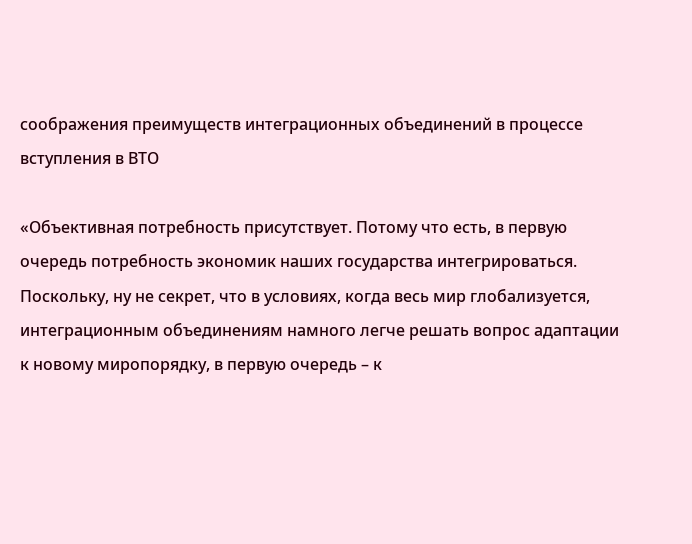соображения преимуществ интеграционных объединений в процессе вступления в ВТО

«Объективная потребность присутствует. Потому что есть, в первую очередь потребность экономик наших государства интегрироваться. Поскольку, ну не секрет, что в условиях, когда весь мир глобализуется, интеграционным объединениям намного легче решать вопрос адаптации к новому миропорядку, в первую очередь – к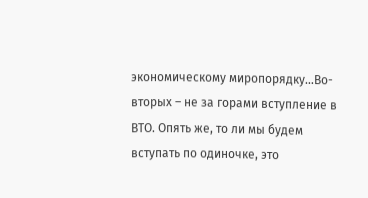экономическому миропорядку…Во-вторых – не за горами вступление в ВТО. Опять же, то ли мы будем вступать по одиночке, это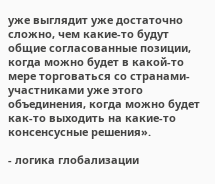уже выглядит уже достаточно сложно, чем какие-то будут общие согласованные позиции, когда можно будет в какой-то мере торговаться со странами-участниками уже этого объединения, когда можно будет как-то выходить на какие-то консенсусные решения».

- логика глобализации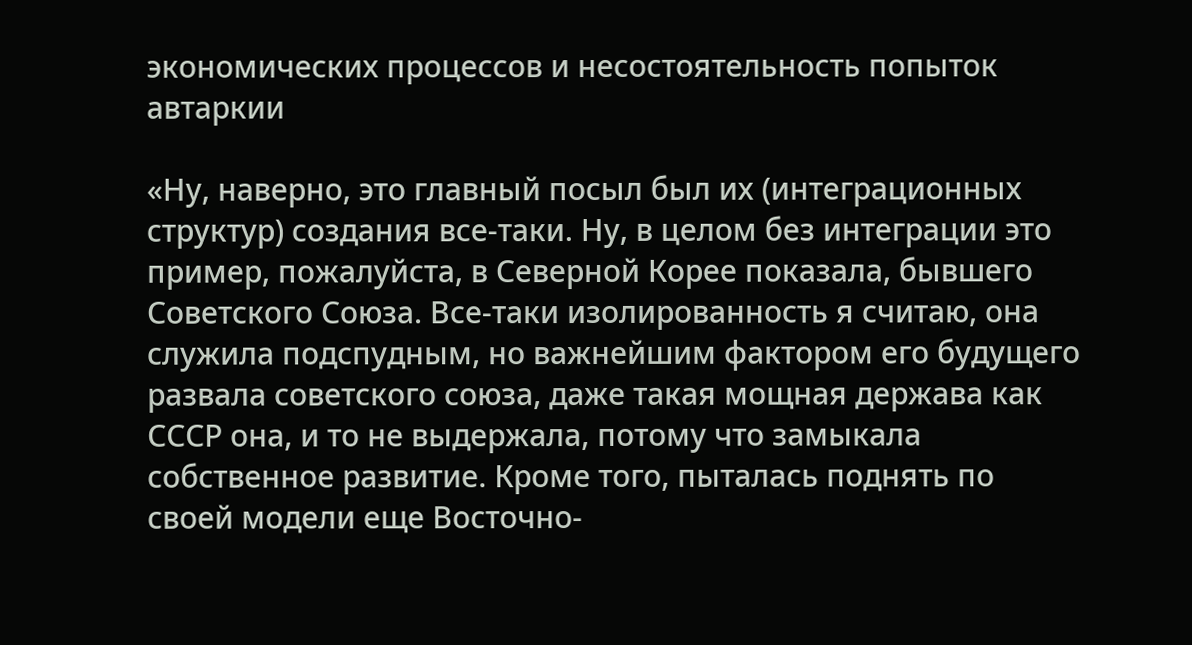экономических процессов и несостоятельность попыток автаркии

«Ну, наверно, это главный посыл был их (интеграционных структур) создания все-таки. Ну, в целом без интеграции это пример, пожалуйста, в Северной Корее показала, бывшего Советского Союза. Все-таки изолированность я считаю, она служила подспудным, но важнейшим фактором его будущего развала советского союза, даже такая мощная держава как СССР она, и то не выдержала, потому что замыкала собственное развитие. Кроме того, пыталась поднять по своей модели еще Восточно-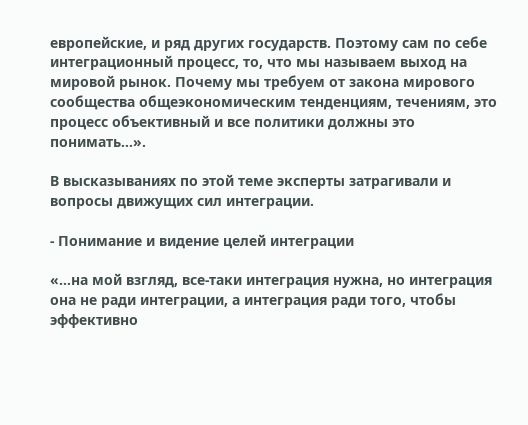европейские, и ряд других государств. Поэтому сам по себе интеграционный процесс, то, что мы называем выход на мировой рынок. Почему мы требуем от закона мирового сообщества общеэкономическим тенденциям, течениям, это процесс объективный и все политики должны это понимать…».

В высказываниях по этой теме эксперты затрагивали и вопросы движущих сил интеграции.

- Понимание и видение целей интеграции

«…на мой взгляд, все-таки интеграция нужна, но интеграция она не ради интеграции, а интеграция ради того, чтобы эффективно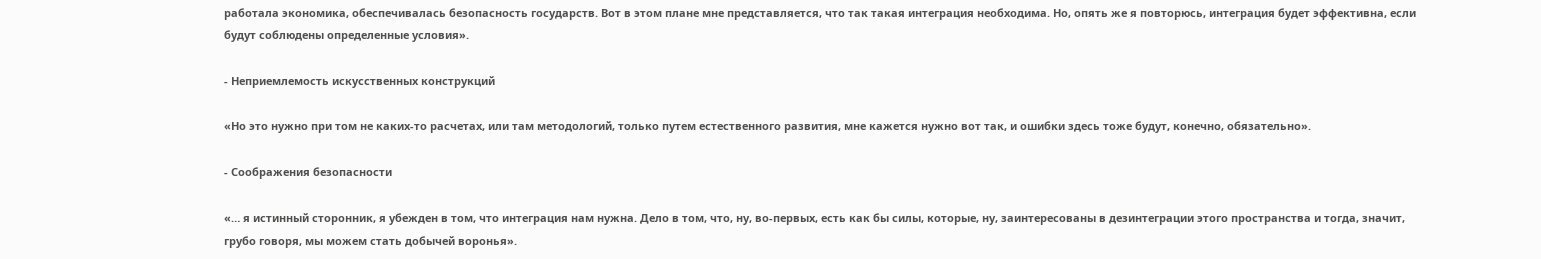работала экономика, обеспечивалась безопасность государств. Вот в этом плане мне представляется, что так такая интеграция необходима. Но, опять же я повторюсь, интеграция будет эффективна, если будут соблюдены определенные условия».

- Неприемлемость искусственных конструкций

«Но это нужно при том не каких-то расчетах, или там методологий, только путем естественного развития, мне кажется нужно вот так, и ошибки здесь тоже будут, конечно, обязательно».

- Соображения безопасности

«… я истинный сторонник, я убежден в том, что интеграция нам нужна. Дело в том, что, ну, во-первых, есть как бы силы, которые, ну, заинтересованы в дезинтеграции этого пространства и тогда, значит, грубо говоря, мы можем стать добычей воронья».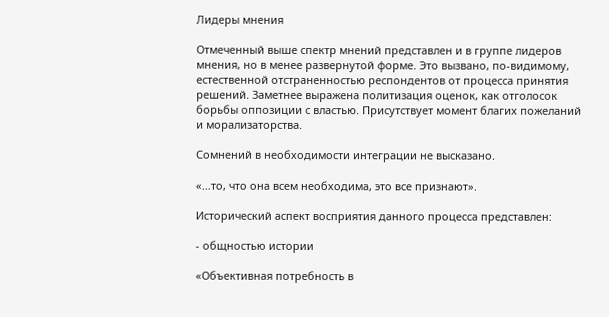Лидеры мнения

Отмеченный выше спектр мнений представлен и в группе лидеров мнения, но в менее развернутой форме. Это вызвано, по-видимому, естественной отстраненностью респондентов от процесса принятия решений. Заметнее выражена политизация оценок, как отголосок борьбы оппозиции с властью. Присутствует момент благих пожеланий и морализаторства.

Сомнений в необходимости интеграции не высказано.

«…то, что она всем необходима, это все признают».

Исторический аспект восприятия данного процесса представлен:

- общностью истории

«Объективная потребность в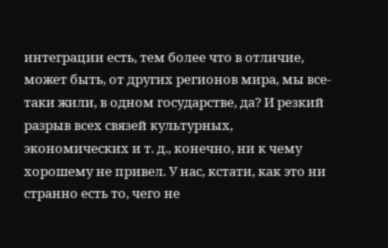интеграции есть, тем более что в отличие, может быть, от других регионов мира, мы все-таки жили, в одном государстве, да? И резкий разрыв всех связей культурных, экономических и т. д., конечно, ни к чему хорошему не привел. У нас, кстати, как это ни странно есть то, чего не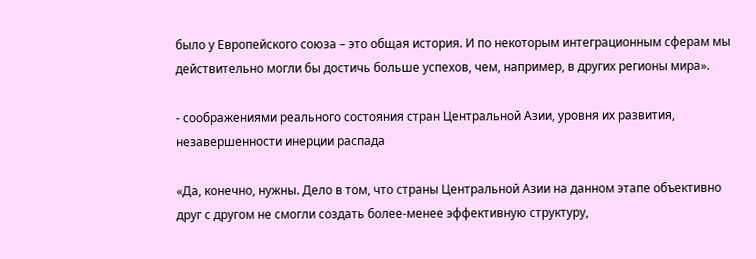было у Европейского союза – это общая история. И по некоторым интеграционным сферам мы действительно могли бы достичь больше успехов, чем, например, в других регионы мира».

- соображениями реального состояния стран Центральной Азии, уровня их развития, незавершенности инерции распада

«Да, конечно, нужны. Дело в том, что страны Центральной Азии на данном этапе объективно друг с другом не смогли создать более-менее эффективную структуру,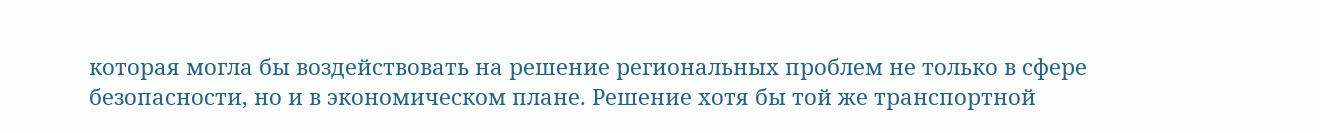которая могла бы воздействовать на решение региональных проблем не только в сфере безопасности, но и в экономическом плане. Решение хотя бы той же транспортной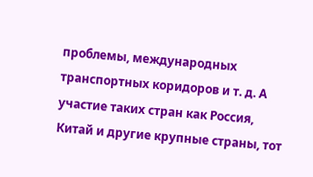проблемы, международных транспортных коридоров и т. д. А участие таких стран как Россия, Китай и другие крупные страны, тот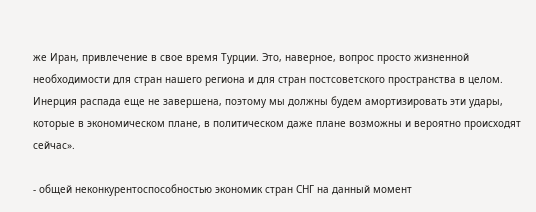же Иран, привлечение в свое время Турции. Это, наверное, вопрос просто жизненной необходимости для стран нашего региона и для стран постсоветского пространства в целом. Инерция распада еще не завершена, поэтому мы должны будем амортизировать эти удары, которые в экономическом плане, в политическом даже плане возможны и вероятно происходят сейчас».

- общей неконкурентоспособностью экономик стран СНГ на данный момент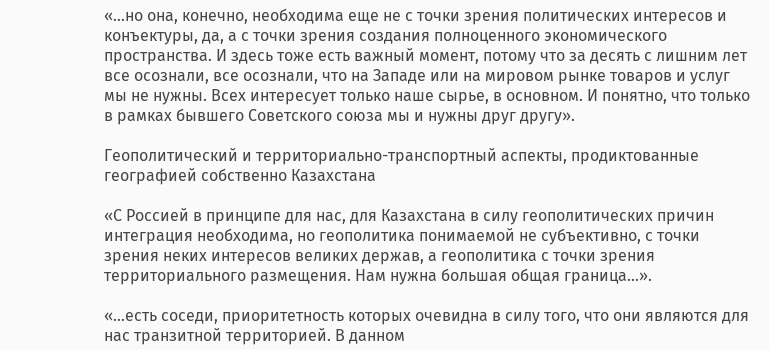«…но она, конечно, необходима еще не с точки зрения политических интересов и конъектуры, да, а с точки зрения создания полноценного экономического пространства. И здесь тоже есть важный момент, потому что за десять с лишним лет все осознали, все осознали, что на Западе или на мировом рынке товаров и услуг мы не нужны. Всех интересует только наше сырье, в основном. И понятно, что только в рамках бывшего Советского союза мы и нужны друг другу».

Геополитический и территориально-транспортный аспекты, продиктованные географией собственно Казахстана

«С Россией в принципе для нас, для Казахстана в силу геополитических причин интеграция необходима, но геополитика понимаемой не субъективно, с точки зрения неких интересов великих держав, а геополитика с точки зрения территориального размещения. Нам нужна большая общая граница…».

«…есть соседи, приоритетность которых очевидна в силу того, что они являются для нас транзитной территорией. В данном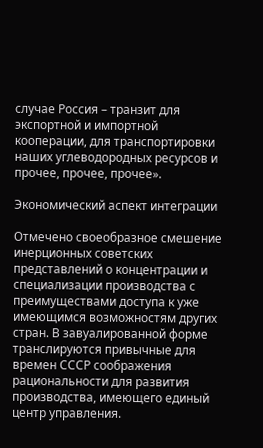случае Россия – транзит для экспортной и импортной кооперации, для транспортировки наших углеводородных ресурсов и прочее, прочее, прочее».

Экономический аспект интеграции

Отмечено своеобразное смешение инерционных советских представлений о концентрации и специализации производства с преимуществами доступа к уже имеющимся возможностям других стран. В завуалированной форме транслируются привычные для времен СССР соображения рациональности для развития производства, имеющего единый центр управления.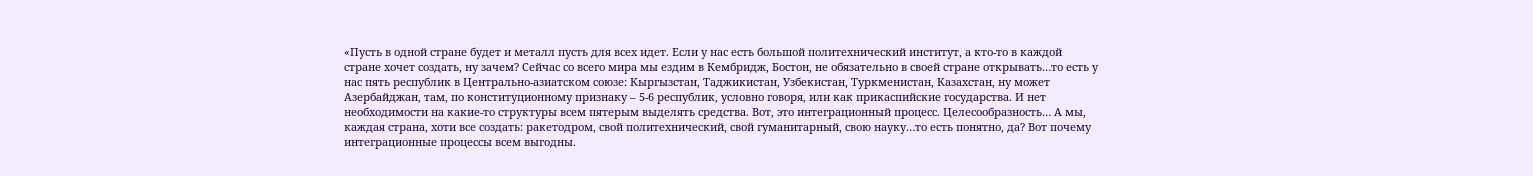«Пусть в одной стране будет и металл пусть для всех идет. Если у нас есть большой политехнический институт, а кто-то в каждой стране хочет создать, ну зачем? Сейчас со всего мира мы ездим в Кембридж, Бостон, не обязательно в своей стране открывать…то есть у нас пять республик в Центрально-азиатском союзе: Кыргызстан, Таджикистан, Узбекистан, Туркменистан, Казахстан, ну может Азербайджан, там, по конституционному признаку – 5-6 республик, условно говоря, или как прикаспийские государства. И нет необходимости на какие-то структуры всем пятерым выделять средства. Вот, это интеграционный процесс. Целесообразность… А мы, каждая страна, хоти все создать: ракетодром, свой политехнический, свой гуманитарный, свою науку…то есть понятно, да? Вот почему интеграционные процессы всем выгодны.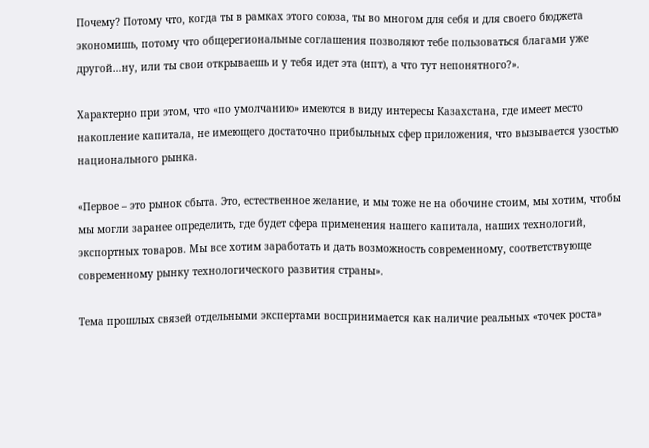Почему? Потому что, когда ты в рамках этого союза, ты во многом для себя и для своего бюджета экономишь, потому что общерегиональные соглашения позволяют тебе пользоваться благами уже другой…ну, или ты свои открываешь и у тебя идет эта (нпт), а что тут непонятного?».

Характерно при этом, что «по умолчанию» имеются в виду интересы Казахстана, где имеет место накопление капитала, не имеющего достаточно прибыльных сфер приложения, что вызывается узостью национального рынка.

«Первое – это рынок сбыта. Это, естественное желание, и мы тоже не на обочине стоим, мы хотим, чтобы мы могли заранее определить, где будет сфера применения нашего капитала, наших технологий, экспортных товаров. Мы все хотим заработать и дать возможность современному, соответствующе современному рынку технологического развития страны».

Тема прошлых связей отдельными экспертами воспринимается как наличие реальных «точек роста»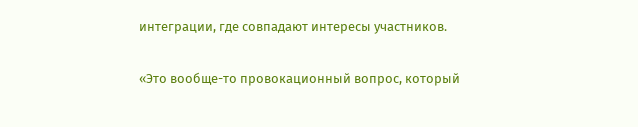интеграции, где совпадают интересы участников.

«Это вообще-то провокационный вопрос, который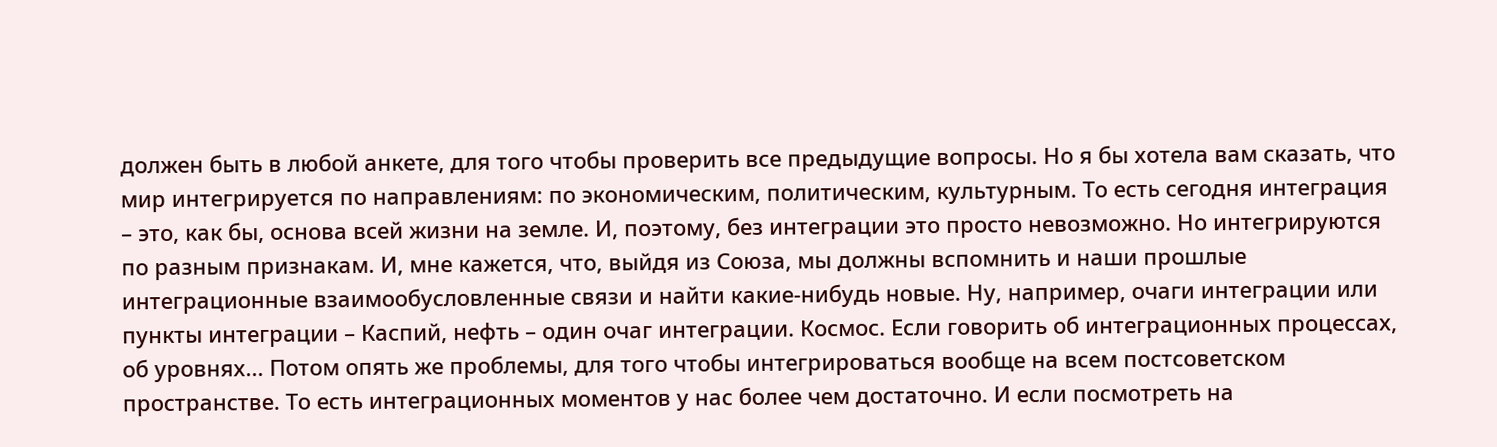должен быть в любой анкете, для того чтобы проверить все предыдущие вопросы. Но я бы хотела вам сказать, что мир интегрируется по направлениям: по экономическим, политическим, культурным. То есть сегодня интеграция – это, как бы, основа всей жизни на земле. И, поэтому, без интеграции это просто невозможно. Но интегрируются по разным признакам. И, мне кажется, что, выйдя из Союза, мы должны вспомнить и наши прошлые интеграционные взаимообусловленные связи и найти какие-нибудь новые. Ну, например, очаги интеграции или пункты интеграции – Каспий, нефть – один очаг интеграции. Космос. Если говорить об интеграционных процессах, об уровнях... Потом опять же проблемы, для того чтобы интегрироваться вообще на всем постсоветском пространстве. То есть интеграционных моментов у нас более чем достаточно. И если посмотреть на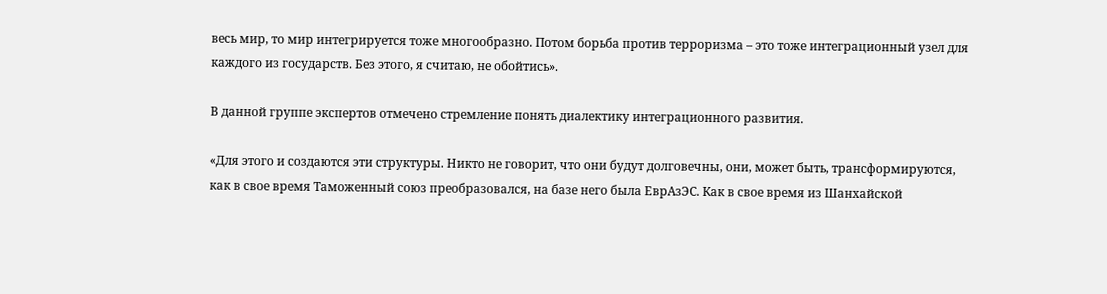весь мир, то мир интегрируется тоже многообразно. Потом борьба против терроризма – это тоже интеграционный узел для каждого из государств. Без этого, я считаю, не обойтись».

В данной группе экспертов отмечено стремление понять диалектику интеграционного развития.

«Для этого и создаются эти структуры. Никто не говорит, что они будут долговечны, они, может быть, трансформируются, как в свое время Таможенный союз преобразовался, на базе него была ЕврАзЭС. Как в свое время из Шанхайской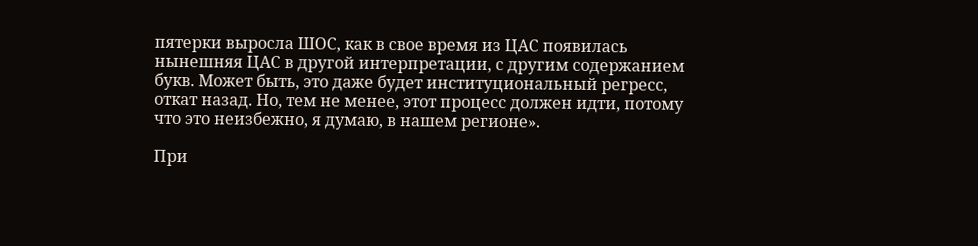пятерки выросла ШОС, как в свое время из ЦАС появилась нынешняя ЦАС в другой интерпретации, с другим содержанием букв. Может быть, это даже будет институциональный регресс, откат назад. Но, тем не менее, этот процесс должен идти, потому что это неизбежно, я думаю, в нашем регионе».

При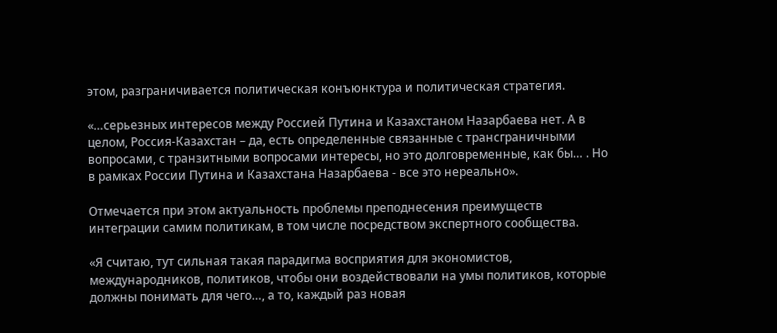этом, разграничивается политическая конъюнктура и политическая стратегия.

«…серьезных интересов между Россией Путина и Казахстаном Назарбаева нет. А в целом, Россия-Казахстан – да, есть определенные связанные с трансграничными вопросами, с транзитными вопросами интересы, но это долговременные, как бы… . Но в рамках России Путина и Казахстана Назарбаева - все это нереально».

Отмечается при этом актуальность проблемы преподнесения преимуществ интеграции самим политикам, в том числе посредством экспертного сообщества.

«Я считаю, тут сильная такая парадигма восприятия для экономистов, международников, политиков, чтобы они воздействовали на умы политиков, которые должны понимать для чего…, а то, каждый раз новая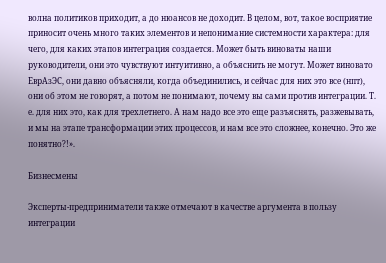волна политиков приходит, а до нюансов не доходит. В целом, вот, такое восприятие приносит очень много таких элементов и непонимание системности характера: для чего, для каких этапов интеграция создается. Может быть виноваты наши руководители, они это чувствуют интуитивно, а объяснить не могут. Может виновато ЕврАзЭС, они давно объясняли, когда объединились, и сейчас для них это все (нпт), они об этом не говорят, а потом не понимают, почему вы сами против интеграции. Т. е. для них это, как для трехлетнего. А нам надо все это еще разъяснять, разжевывать, и мы на этапе трансформации этих процессов, и нам все это сложнее, конечно. Это же понятно?!».

Бизнесмены

Эксперты-предприниматели также отмечают в качестве аргумента в пользу интеграции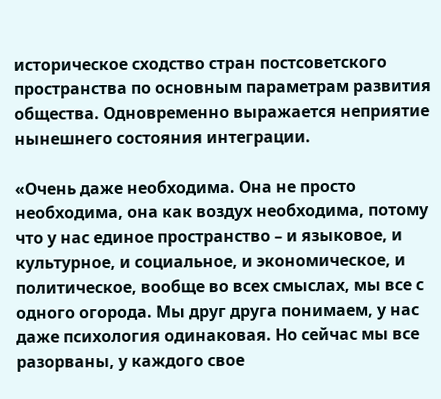историческое сходство стран постсоветского пространства по основным параметрам развития общества. Одновременно выражается неприятие нынешнего состояния интеграции.

«Очень даже необходима. Она не просто необходима, она как воздух необходима, потому что у нас единое пространство – и языковое, и культурное, и социальное, и экономическое, и политическое, вообще во всех смыслах, мы все с одного огорода. Мы друг друга понимаем, у нас даже психология одинаковая. Но сейчас мы все разорваны, у каждого свое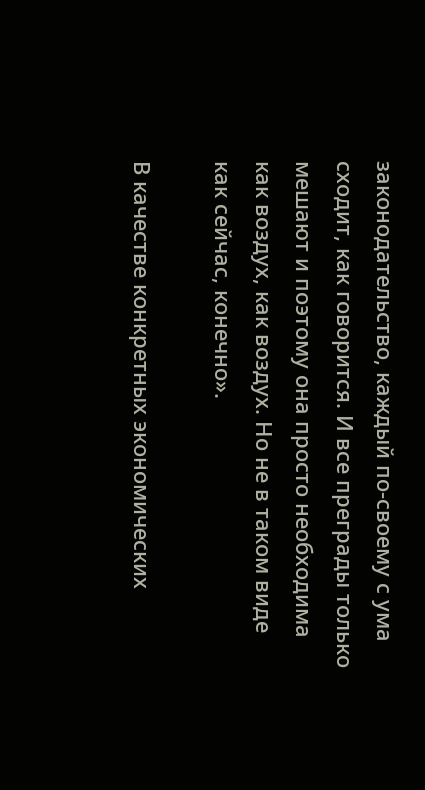законодательство, каждый по-своему с ума сходит, как говорится. И все преграды только мешают и поэтому она просто необходима как воздух, как воздух. Но не в таком виде как сейчас, конечно».

В качестве конкретных экономических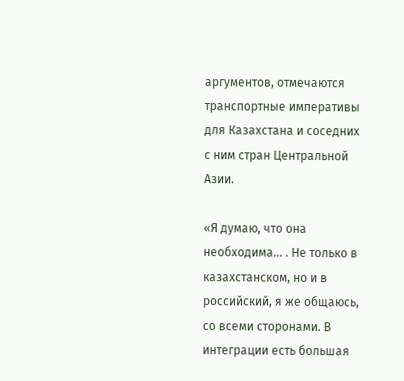аргументов, отмечаются транспортные императивы для Казахстана и соседних с ним стран Центральной Азии.

«Я думаю, что она необходима… . Не только в казахстанском, но и в российский, я же общаюсь, со всеми сторонами. В интеграции есть большая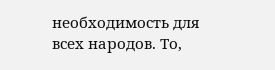необходимость для всех народов. То,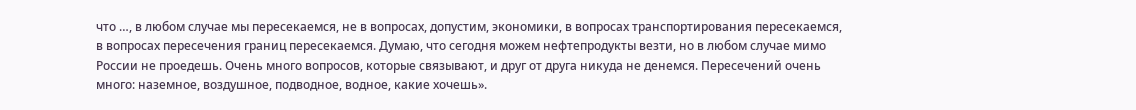что …, в любом случае мы пересекаемся, не в вопросах, допустим, экономики, в вопросах транспортирования пересекаемся, в вопросах пересечения границ пересекаемся. Думаю, что сегодня можем нефтепродукты везти, но в любом случае мимо России не проедешь. Очень много вопросов, которые связывают, и друг от друга никуда не денемся. Пересечений очень много: наземное, воздушное, подводное, водное, какие хочешь».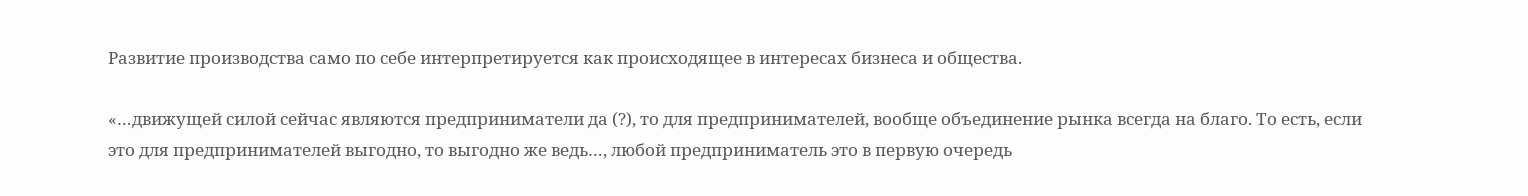Развитие производства само по себе интерпретируется как происходящее в интересах бизнеса и общества.

«…движущей силой сейчас являются предприниматели да (?), то для предпринимателей, вообще объединение рынка всегда на благо. То есть, если это для предпринимателей выгодно, то выгодно же ведь…, любой предприниматель это в первую очередь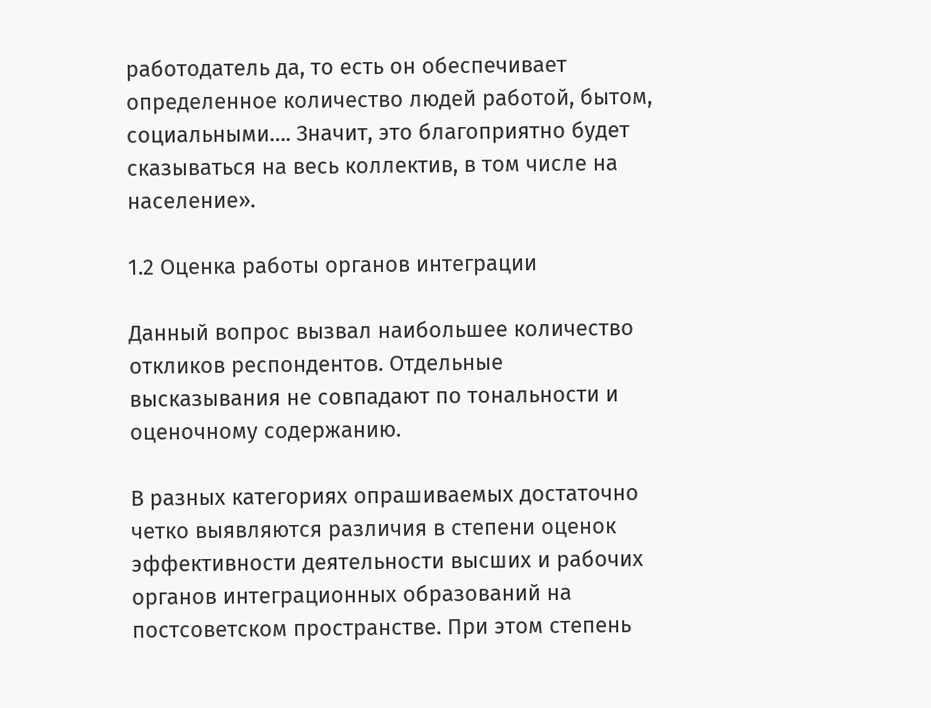работодатель да, то есть он обеспечивает определенное количество людей работой, бытом, социальными…. Значит, это благоприятно будет сказываться на весь коллектив, в том числе на население».

1.2 Оценка работы органов интеграции

Данный вопрос вызвал наибольшее количество откликов респондентов. Отдельные высказывания не совпадают по тональности и оценочному содержанию.

В разных категориях опрашиваемых достаточно четко выявляются различия в степени оценок эффективности деятельности высших и рабочих органов интеграционных образований на постсоветском пространстве. При этом степень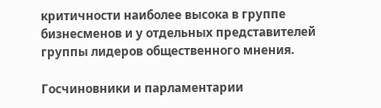критичности наиболее высока в группе бизнесменов и у отдельных представителей группы лидеров общественного мнения.

Госчиновники и парламентарии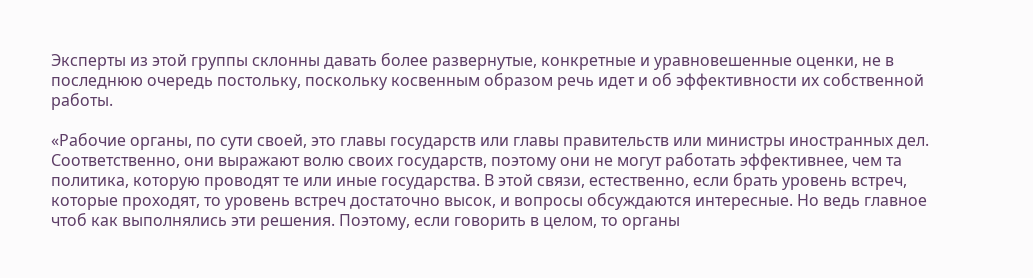Эксперты из этой группы склонны давать более развернутые, конкретные и уравновешенные оценки, не в последнюю очередь постольку, поскольку косвенным образом речь идет и об эффективности их собственной работы.

«Рабочие органы, по сути своей, это главы государств или главы правительств или министры иностранных дел. Соответственно, они выражают волю своих государств, поэтому они не могут работать эффективнее, чем та политика, которую проводят те или иные государства. В этой связи, естественно, если брать уровень встреч, которые проходят, то уровень встреч достаточно высок, и вопросы обсуждаются интересные. Но ведь главное чтоб как выполнялись эти решения. Поэтому, если говорить в целом, то органы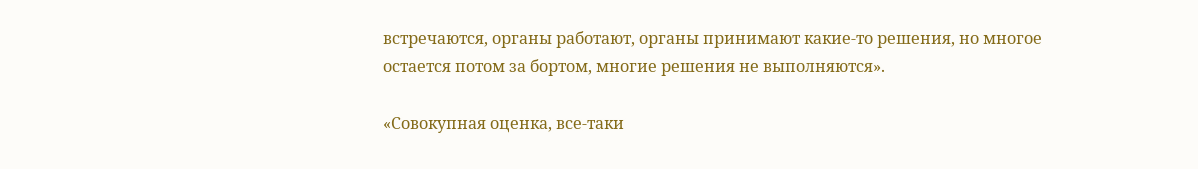встречаются, органы работают, органы принимают какие-то решения, но многое остается потом за бортом, многие решения не выполняются».

«Совокупная оценка, все-таки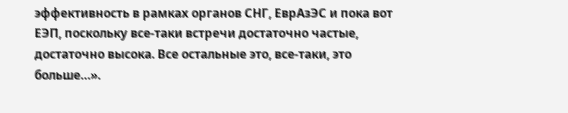эффективность в рамках органов СНГ, ЕврАзЭС и пока вот ЕЭП, поскольку все-таки встречи достаточно частые, достаточно высока. Все остальные это, все-таки, это больше…».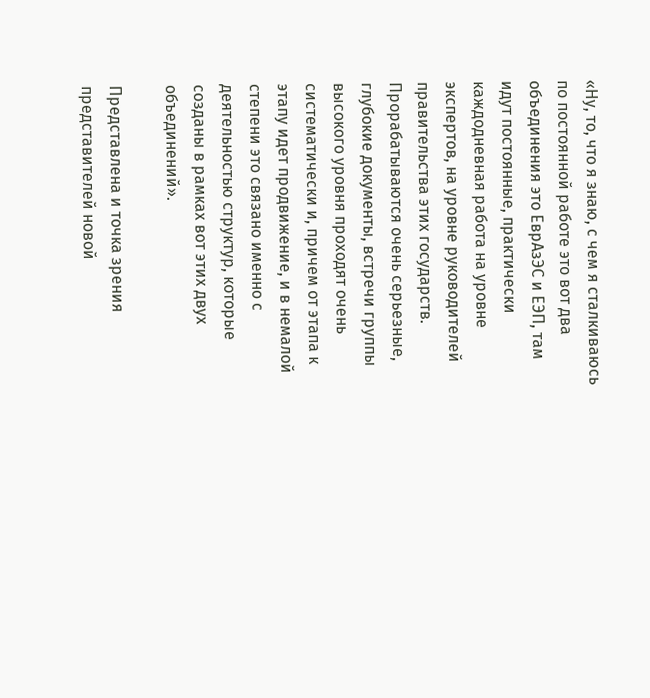«Ну, то, что я знаю, с чем я сталкиваюсь по постоянной работе это вот два объединения это ЕврАзЭС и ЕЭП, там идут постоянные, практически каждодневная работа на уровне экспертов, на уровне руководителей правительства этих государств. Прорабатываются очень серьезные, глубокие документы, встречи группы высокого уровня проходят очень систематически и, причем от этапа к этапу идет продвижение, и в немалой степени это связано именно с деятельностью структур, которые созданы в рамках вот этих двух объединений».

Представлена и точка зрения представителей новой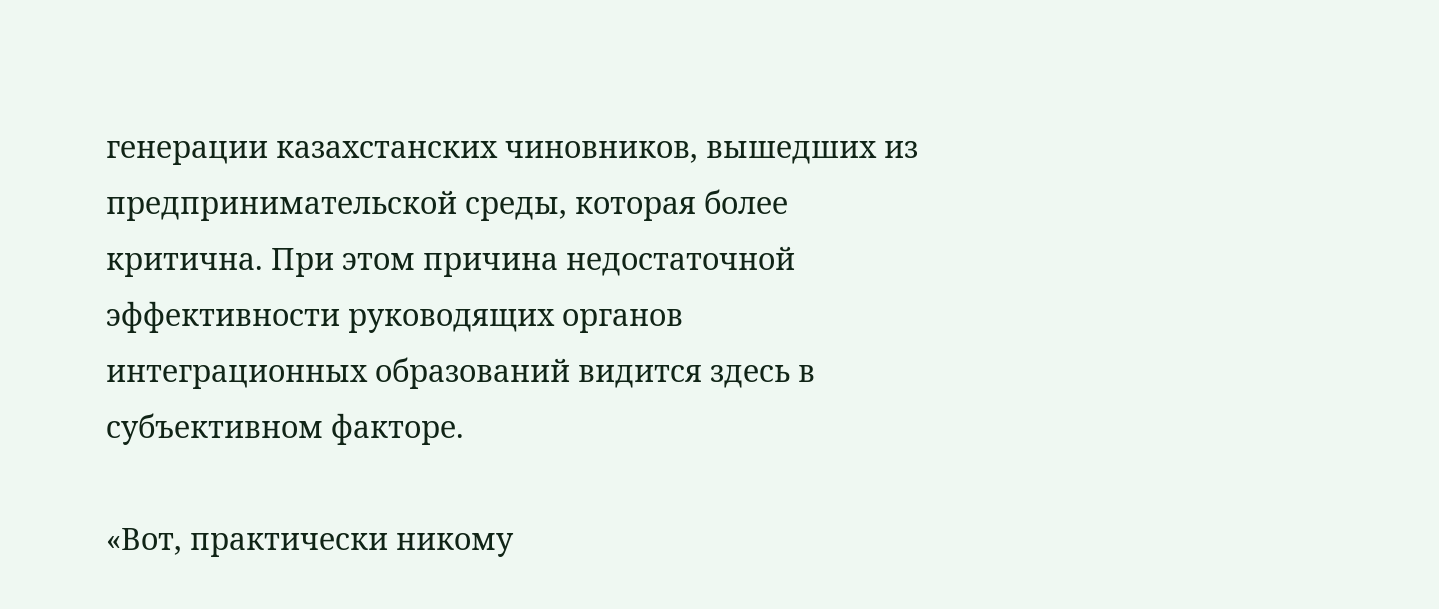генерации казахстанских чиновников, вышедших из предпринимательской среды, которая более критична. При этом причина недостаточной эффективности руководящих органов интеграционных образований видится здесь в субъективном факторе.

«Вот, практически никому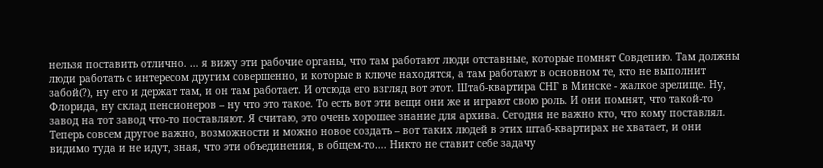нельзя поставить отлично. … я вижу эти рабочие органы, что там работают люди отставные, которые помнят Совдепию. Там должны люди работать с интересом другим совершенно, и которые в ключе находятся, а там работают в основном те, кто не выполнит забой(?), ну его и держат там, и он там работает. И отсюда его взгляд вот этот. Штаб-квартира СНГ в Минске - жалкое зрелище. Ну, Флорида, ну склад пенсионеров – ну что это такое. То есть вот эти вещи они же и играют свою роль. И они помнят, что такой-то завод на тот завод что-то поставляют. Я считаю, это очень хорошее знание для архива. Сегодня не важно кто, что кому поставлял. Теперь совсем другое важно, возможности и можно новое создать – вот таких людей в этих штаб-квартирах не хватает, и они видимо туда и не идут, зная, что эти объединения, в общем-то…. Никто не ставит себе задачу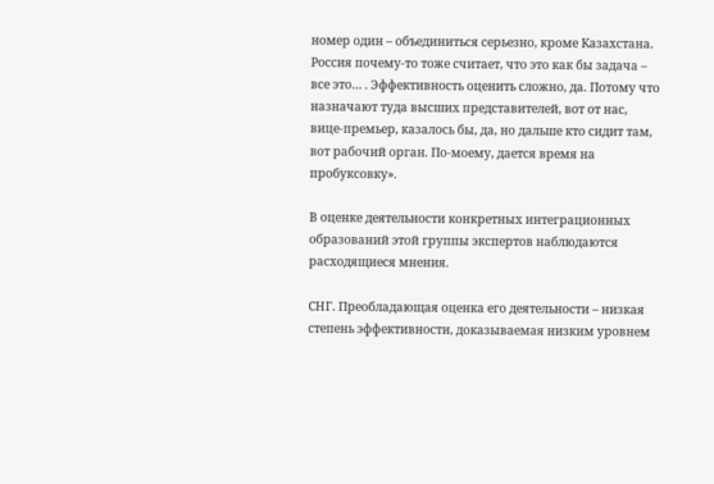номер один – объединиться серьезно, кроме Казахстана. Россия почему-то тоже считает, что это как бы задача – все это… . Эффективность оценить сложно, да. Потому что назначают туда высших представителей, вот от нас, вице-премьер, казалось бы, да, но дальше кто сидит там, вот рабочий орган. По-моему, дается время на пробуксовку».

В оценке деятельности конкретных интеграционных образований этой группы экспертов наблюдаются расходящиеся мнения.

СНГ. Преобладающая оценка его деятельности – низкая степень эффективности, доказываемая низким уровнем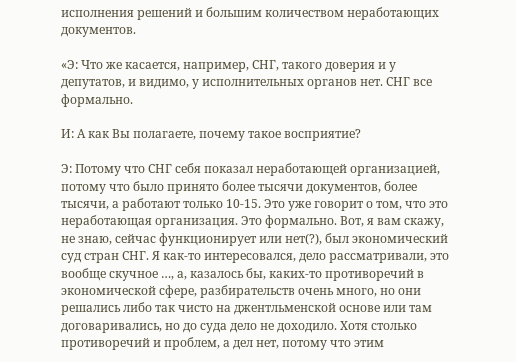исполнения решений и большим количеством неработающих документов.

«Э: Что же касается, например, СНГ, такого доверия и у депутатов, и видимо, у исполнительных органов нет. СНГ все формально.

И: А как Вы полагаете, почему такое восприятие?

Э: Потому что СНГ себя показал неработающей организацией, потому что было принято более тысячи документов, более тысячи, а работают только 10-15. Это уже говорит о том, что это неработающая организация. Это формально. Вот, я вам скажу, не знаю, сейчас функционирует или нет(?), был экономический суд стран СНГ. Я как-то интересовался, дело рассматривали, это вообще скучное …, а, казалось бы, каких-то противоречий в экономической сфере, разбирательств очень много, но они решались либо так чисто на джентльменской основе или там договаривались, но до суда дело не доходило. Хотя столько противоречий и проблем, а дел нет, потому что этим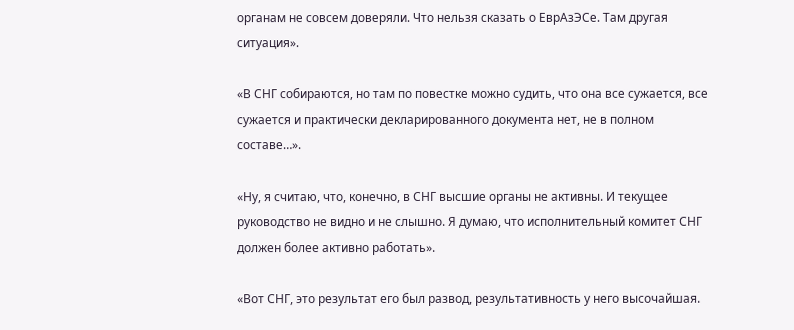органам не совсем доверяли. Что нельзя сказать о ЕврАзЭСе. Там другая ситуация».

«В СНГ собираются, но там по повестке можно судить, что она все сужается, все сужается и практически декларированного документа нет, не в полном составе…».

«Ну, я считаю, что, конечно, в СНГ высшие органы не активны. И текущее руководство не видно и не слышно. Я думаю, что исполнительный комитет СНГ должен более активно работать».

«Вот СНГ, это результат его был развод, результативность у него высочайшая.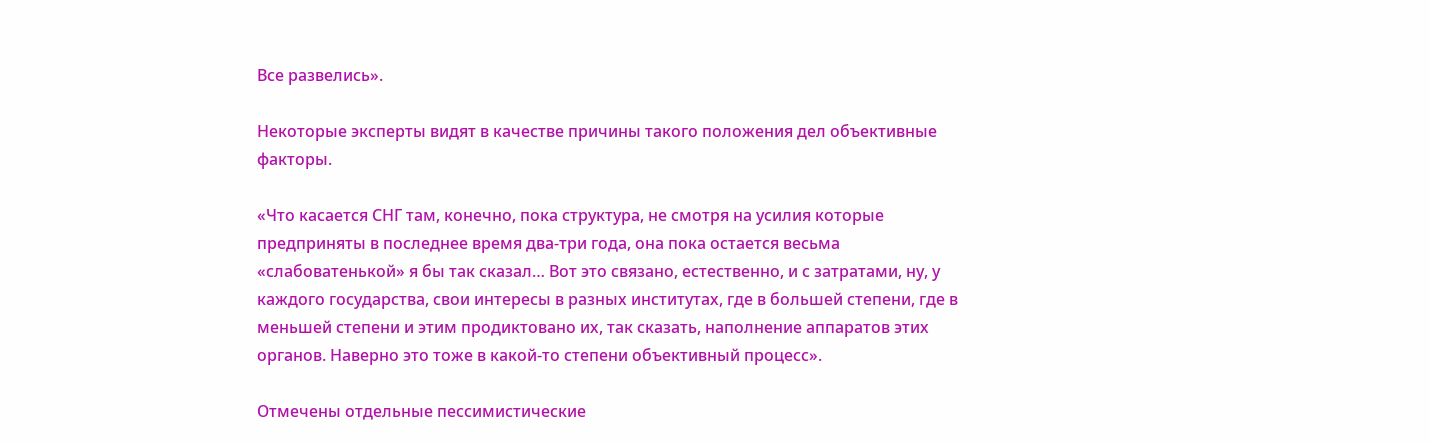Все развелись».

Некоторые эксперты видят в качестве причины такого положения дел объективные факторы.

«Что касается СНГ там, конечно, пока структура, не смотря на усилия которые предприняты в последнее время два-три года, она пока остается весьма «слабоватенькой» я бы так сказал… Вот это связано, естественно, и с затратами, ну, у каждого государства, свои интересы в разных институтах, где в большей степени, где в меньшей степени и этим продиктовано их, так сказать, наполнение аппаратов этих органов. Наверно это тоже в какой-то степени объективный процесс».

Отмечены отдельные пессимистические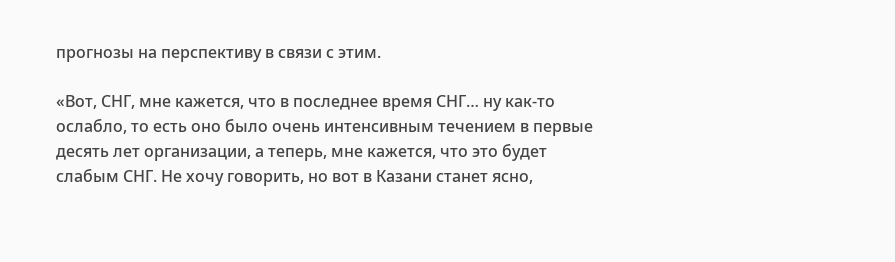прогнозы на перспективу в связи с этим.

«Вот, СНГ, мне кажется, что в последнее время СНГ… ну как-то ослабло, то есть оно было очень интенсивным течением в первые десять лет организации, а теперь, мне кажется, что это будет слабым СНГ. Не хочу говорить, но вот в Казани станет ясно,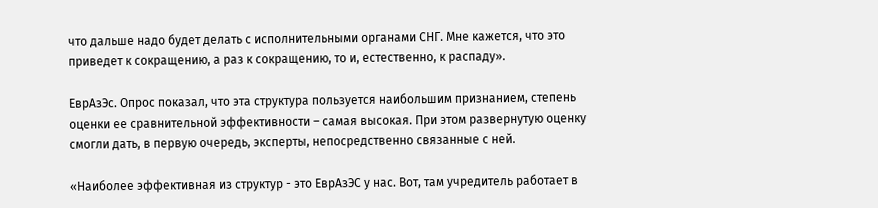что дальше надо будет делать с исполнительными органами СНГ. Мне кажется, что это приведет к сокращению, а раз к сокращению, то и, естественно, к распаду».

ЕврАзЭс. Опрос показал, что эта структура пользуется наибольшим признанием, степень оценки ее сравнительной эффективности – самая высокая. При этом развернутую оценку смогли дать, в первую очередь, эксперты, непосредственно связанные с ней.

«Наиболее эффективная из структур - это ЕврАзЭС у нас. Вот, там учредитель работает в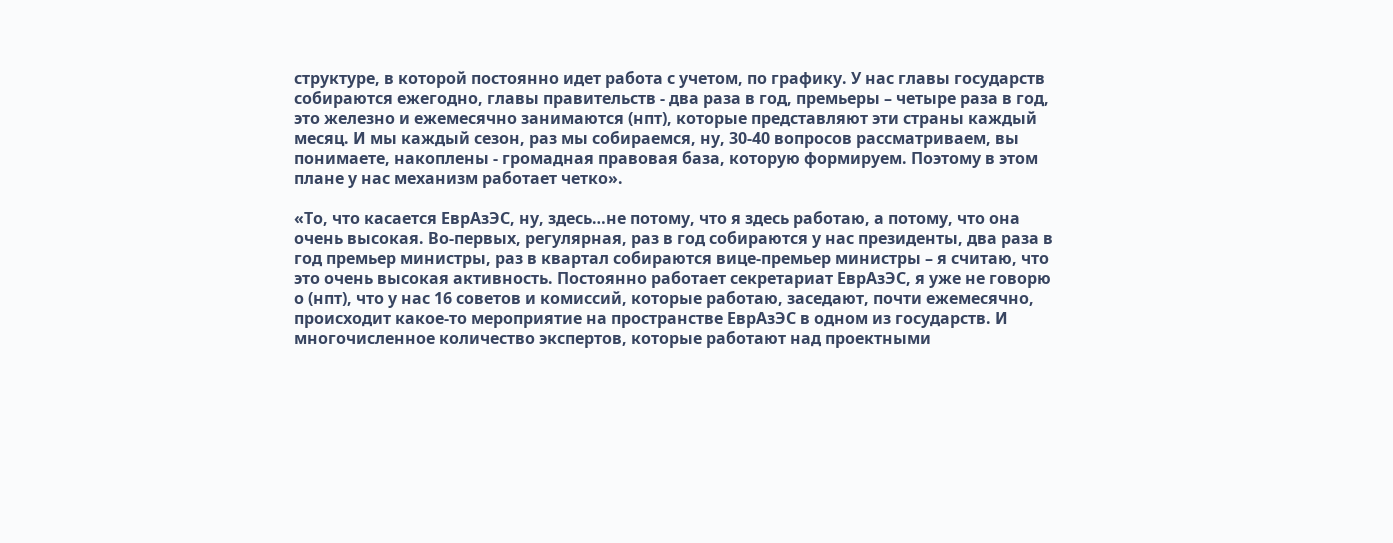структуре, в которой постоянно идет работа с учетом, по графику. У нас главы государств собираются ежегодно, главы правительств - два раза в год, премьеры – четыре раза в год, это железно и ежемесячно занимаются (нпт), которые представляют эти страны каждый месяц. И мы каждый сезон, раз мы собираемся, ну, 30-40 вопросов рассматриваем, вы понимаете, накоплены - громадная правовая база, которую формируем. Поэтому в этом плане у нас механизм работает четко».

«То, что касается ЕврАзЭС, ну, здесь…не потому, что я здесь работаю, а потому, что она очень высокая. Во-первых, регулярная, раз в год собираются у нас президенты, два раза в год премьер министры, раз в квартал собираются вице-премьер министры – я считаю, что это очень высокая активность. Постоянно работает секретариат ЕврАзЭС, я уже не говорю о (нпт), что у нас 16 советов и комиссий, которые работаю, заседают, почти ежемесячно, происходит какое-то мероприятие на пространстве ЕврАзЭС в одном из государств. И многочисленное количество экспертов, которые работают над проектными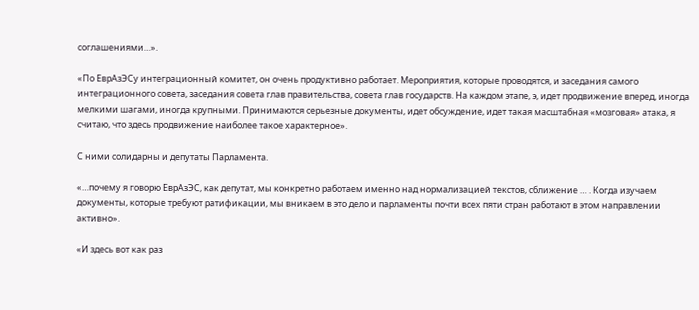соглашениями…».

«По ЕврАзЭСу интеграционный комитет, он очень продуктивно работает. Мероприятия, которые проводятся, и заседания самого интеграционного совета, заседания совета глав правительства, совета глав государств. На каждом этапе, э, идет продвижение вперед, иногда мелкими шагами, иногда крупными. Принимаются серьезные документы, идет обсуждение, идет такая масштабная «мозговая» атака, я считаю, что здесь продвижение наиболее такое характерное».

С ними солидарны и депутаты Парламента.

«…почему я говорю ЕврАзЭС, как депутат, мы конкретно работаем именно над нормализацией текстов, сближение … . Когда изучаем документы, которые требуют ратификации, мы вникаем в это дело и парламенты почти всех пяти стран работают в этом направлении активно».

«И здесь вот как раз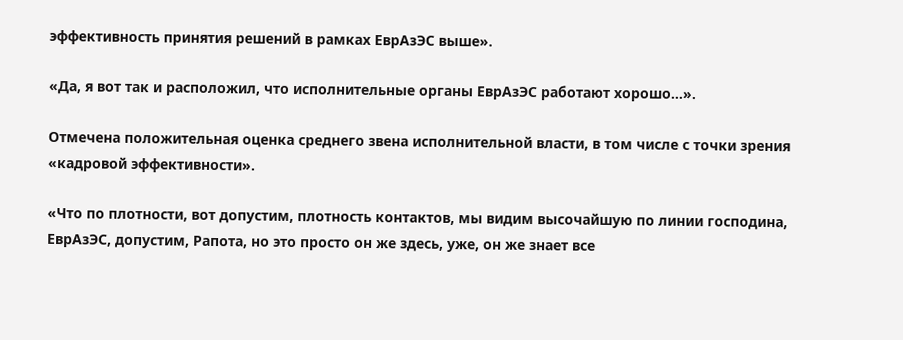эффективность принятия решений в рамках ЕврАзЭС выше».

«Да, я вот так и расположил, что исполнительные органы ЕврАзЭС работают хорошо…».

Отмечена положительная оценка среднего звена исполнительной власти, в том числе с точки зрения «кадровой эффективности».

«Что по плотности, вот допустим, плотность контактов, мы видим высочайшую по линии господина, ЕврАзЭС, допустим, Рапота, но это просто он же здесь, уже, он же знает все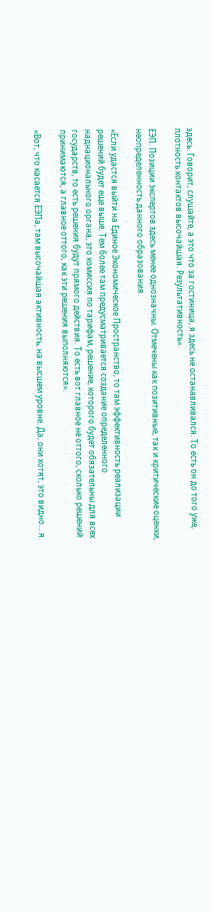здесь. Говорит, слушайте, а это что за гостиница, я здесь не останавливался. То есть он до того уже, плотность контактов высочайшая. Результативность».

ЕЭП. Позиции экспертов здесь менее однозначны. Отмечены как позитивные, так и критические оценки, неопределенность данного образования.

«Если удастся выйти на Единое Экономическое Пространство, то там эффективность реализации решений будет еще выше. Тем более там предусматривается создание определенного наднационального органа, это комиссия по тарифам, решение, которого будет обязательны для всех государств, то есть решения будут прямого действия. То есть вот главное не оттого, сколько решений принимаются, а главное оттого, как эти решения выполняются».

«Вот, что касается ЕЭПа, там высочайшая активность, на высшем уровне. Да, они хотят, это видно… я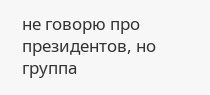не говорю про президентов, но группа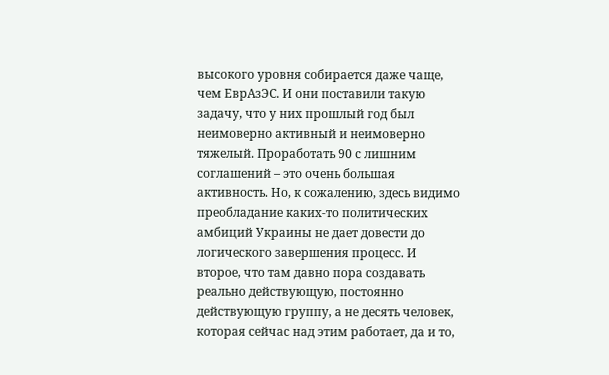высокого уровня собирается даже чаще, чем ЕврАзЭС. И они поставили такую задачу, что у них прошлый год был неимоверно активный и неимоверно тяжелый. Проработать 90 с лишним соглашений – это очень большая активность. Но, к сожалению, здесь видимо преобладание каких-то политических амбиций Украины не дает довести до логического завершения процесс. И второе, что там давно пора создавать реально действующую, постоянно действующую группу, а не десять человек, которая сейчас над этим работает, да и то,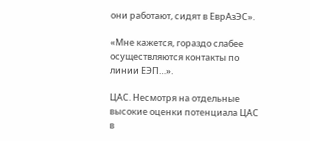они работают, сидят в ЕврАзЭС».

«Мне кажется, гораздо слабее осуществляются контакты по линии ЕЭП…».

ЦАС. Несмотря на отдельные высокие оценки потенциала ЦАС в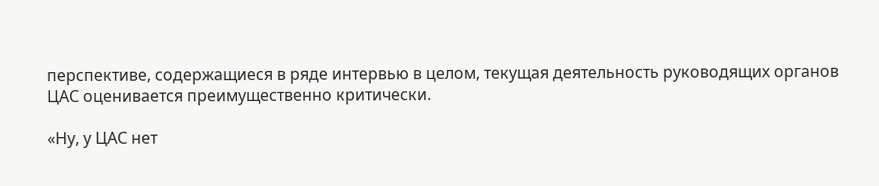перспективе, содержащиеся в ряде интервью в целом, текущая деятельность руководящих органов ЦАС оценивается преимущественно критически.

«Ну, у ЦАС нет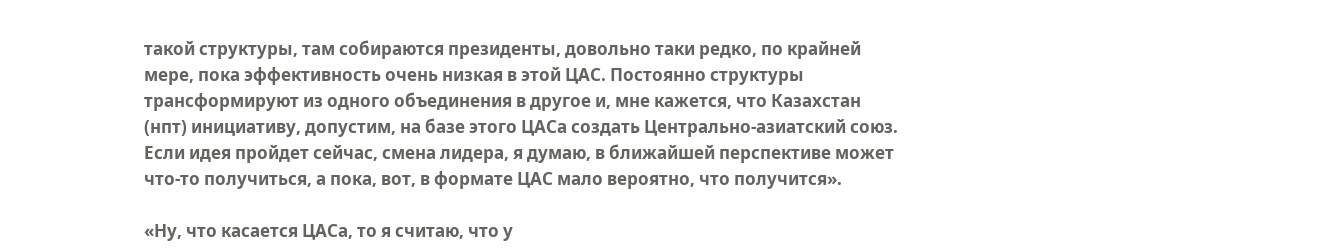такой структуры, там собираются президенты, довольно таки редко, по крайней мере, пока эффективность очень низкая в этой ЦАС. Постоянно структуры трансформируют из одного объединения в другое и, мне кажется, что Казахстан (нпт) инициативу, допустим, на базе этого ЦАСа создать Центрально-азиатский союз. Если идея пройдет сейчас, смена лидера, я думаю, в ближайшей перспективе может что-то получиться, а пока, вот, в формате ЦАС мало вероятно, что получится».

«Ну, что касается ЦАСа, то я считаю, что у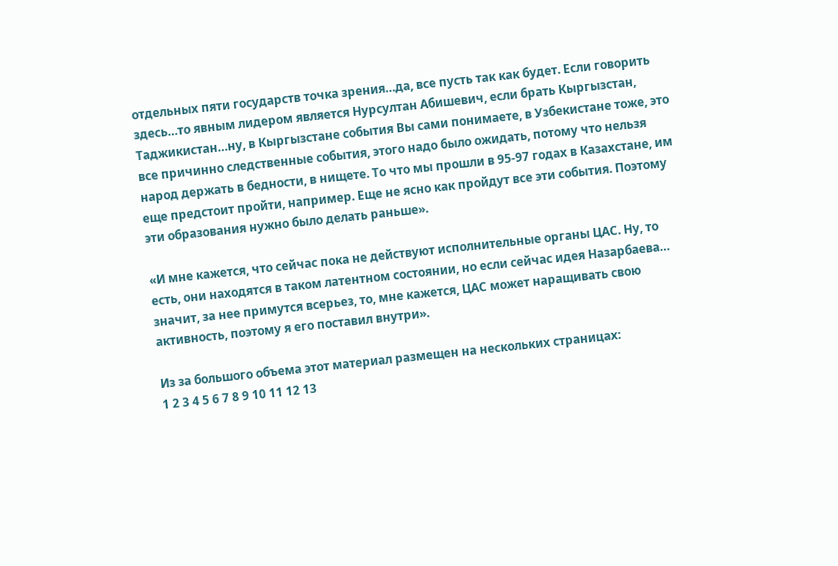отдельных пяти государств точка зрения…да, все пусть так как будет. Если говорить здесь…то явным лидером является Нурсултан Абишевич, если брать Кыргызстан, Таджикистан…ну, в Кыргызстане события Вы сами понимаете, в Узбекистане тоже, это все причинно следственные события, этого надо было ожидать, потому что нельзя народ держать в бедности, в нищете. То что мы прошли в 95-97 годах в Казахстане, им еще предстоит пройти, например. Еще не ясно как пройдут все эти события. Поэтому эти образования нужно было делать раньше».

«И мне кажется, что сейчас пока не действуют исполнительные органы ЦАС. Ну, то есть, они находятся в таком латентном состоянии, но если сейчас идея Назарбаева… значит, за нее примутся всерьез, то, мне кажется, ЦАС может наращивать свою активность, поэтому я его поставил внутри».

Из за большого объема этот материал размещен на нескольких страницах:
1 2 3 4 5 6 7 8 9 10 11 12 13